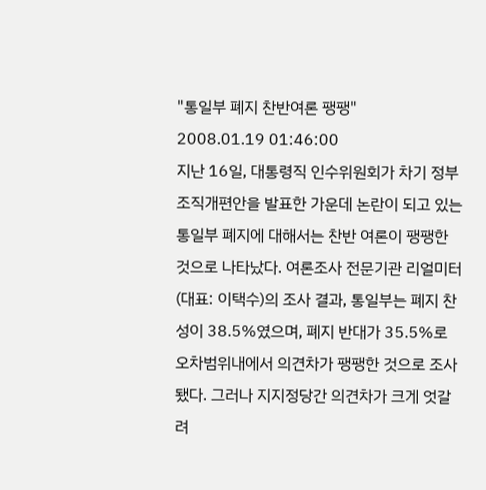"통일부 폐지 찬반여론 팽팽"
2008.01.19 01:46:00
지난 16일, 대통령직 인수위원회가 차기 정부 조직개편안을 발표한 가운데 논란이 되고 있는 통일부 폐지에 대해서는 찬반 여론이 팽팽한 것으로 나타났다. 여론조사 전문기관 리얼미터(대표: 이택수)의 조사 결과, 통일부는 폐지 찬성이 38.5%였으며, 폐지 반대가 35.5%로 오차범위내에서 의견차가 팽팽한 것으로 조사됐다. 그러나 지지정당간 의견차가 크게 엇갈려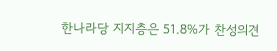한나라당 지지층은 51.8%가 찬성의견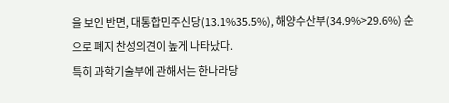을 보인 반면, 대통합민주신당(13.1%35.5%), 해양수산부(34.9%>29.6%) 순으로 폐지 찬성의견이 높게 나타났다.
특히 과학기술부에 관해서는 한나라당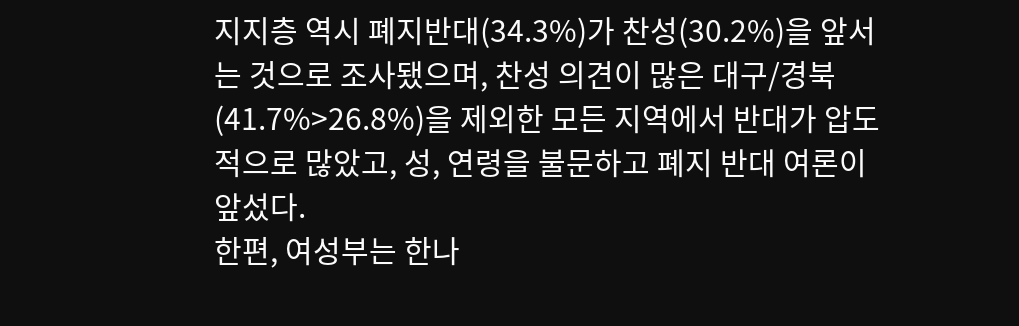지지층 역시 폐지반대(34.3%)가 찬성(30.2%)을 앞서는 것으로 조사됐으며, 찬성 의견이 많은 대구/경북(41.7%>26.8%)을 제외한 모든 지역에서 반대가 압도적으로 많았고, 성, 연령을 불문하고 폐지 반대 여론이 앞섰다.
한편, 여성부는 한나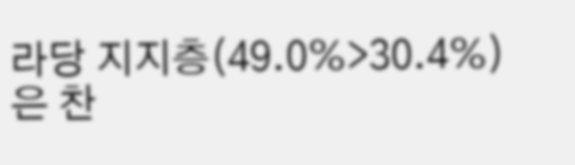라당 지지층(49.0%>30.4%)은 찬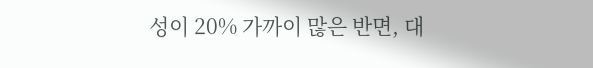성이 20% 가까이 많은 반면, 대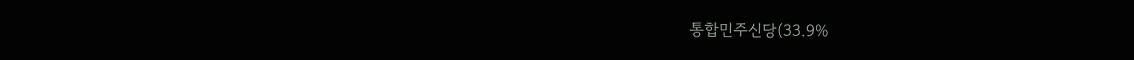통합민주신당(33.9%